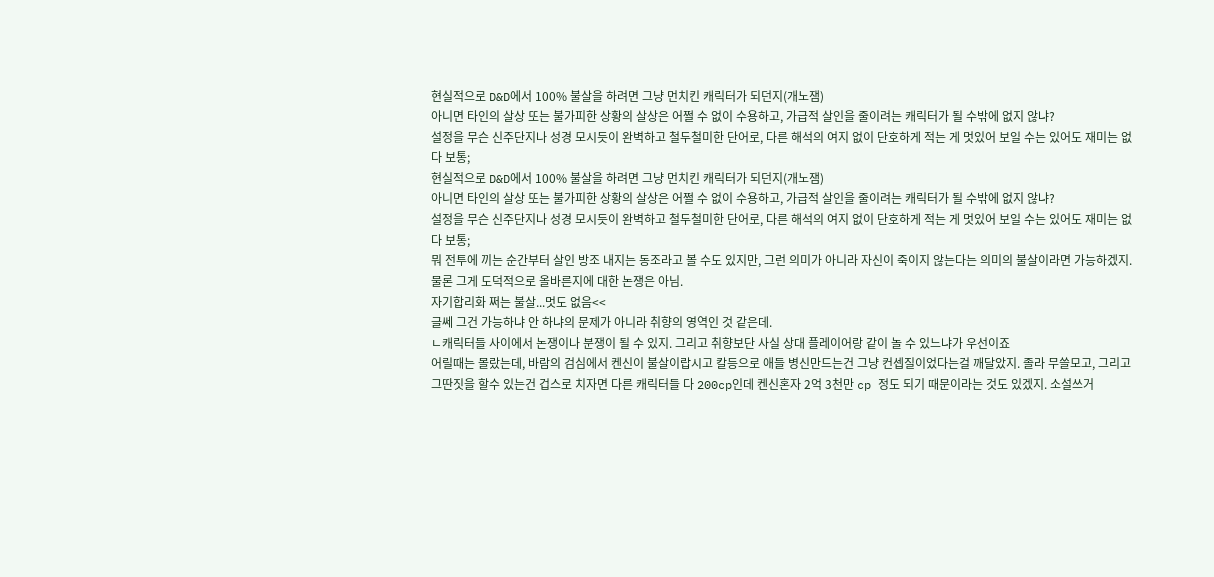현실적으로 D&D에서 100% 불살을 하려면 그냥 먼치킨 캐릭터가 되던지(개노잼)
아니면 타인의 살상 또는 불가피한 상황의 살상은 어쩔 수 없이 수용하고, 가급적 살인을 줄이려는 캐릭터가 될 수밖에 없지 않냐?
설정을 무슨 신주단지나 성경 모시듯이 완벽하고 철두철미한 단어로, 다른 해석의 여지 없이 단호하게 적는 게 멋있어 보일 수는 있어도 재미는 없다 보통;
현실적으로 D&D에서 100% 불살을 하려면 그냥 먼치킨 캐릭터가 되던지(개노잼)
아니면 타인의 살상 또는 불가피한 상황의 살상은 어쩔 수 없이 수용하고, 가급적 살인을 줄이려는 캐릭터가 될 수밖에 없지 않냐?
설정을 무슨 신주단지나 성경 모시듯이 완벽하고 철두철미한 단어로, 다른 해석의 여지 없이 단호하게 적는 게 멋있어 보일 수는 있어도 재미는 없다 보통;
뭐 전투에 끼는 순간부터 살인 방조 내지는 동조라고 볼 수도 있지만, 그런 의미가 아니라 자신이 죽이지 않는다는 의미의 불살이라면 가능하겠지. 물론 그게 도덕적으로 올바른지에 대한 논쟁은 아님.
자기합리화 쩌는 불살...멋도 없음<<
글쎄 그건 가능하냐 안 하냐의 문제가 아니라 취향의 영역인 것 같은데.
ㄴ캐릭터들 사이에서 논쟁이나 분쟁이 될 수 있지. 그리고 취향보단 사실 상대 플레이어랑 같이 놀 수 있느냐가 우선이죠
어릴때는 몰랐는데, 바람의 검심에서 켄신이 불살이랍시고 칼등으로 애들 병신만드는건 그냥 컨셉질이었다는걸 깨달았지. 졸라 무쓸모고, 그리고 그딴짓을 할수 있는건 겁스로 치자면 다른 캐릭터들 다 200cp인데 켄신혼자 2억 3천만 cp 정도 되기 때문이라는 것도 있겠지. 소설쓰거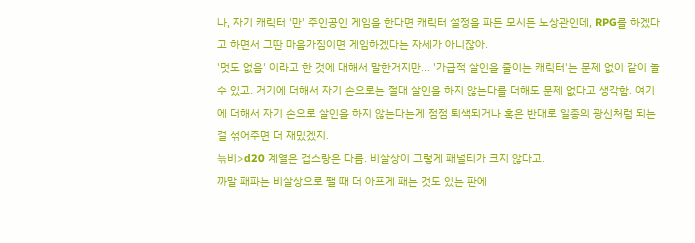나, 자기 캐릭터 '만' 주인공인 게임을 한다면 캐릭터 설정을 파든 모시든 노상관인데, RPG를 하겠다고 하면서 그딴 마음가짐이면 게임하겠다는 자세가 아니잖아.
'멋도 없음' 이라고 한 것에 대해서 말한거지만... '가급적 살인을 줄이는 캐릭터'는 문제 없이 같이 놀 수 있고. 거기에 더해서 자기 손으로는 절대 살인을 하지 않는다를 더해도 문제 없다고 생각함. 여기에 더해서 자기 손으로 살인을 하지 않는다는게 점점 퇴색되거나 혹은 반대로 일종의 광신처럼 되는 걸 섞어주면 더 재밌겠지.
늒비>d20 계열은 겁스랑은 다름. 비살상이 그렇게 패널티가 크지 않다고.
까말 패파는 비살상으로 팰 때 더 아프게 패는 것도 있는 판에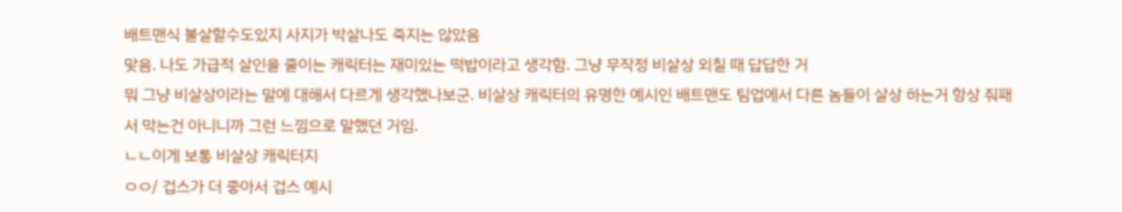배트맨식 불살할수도있지 사지가 박살나도 죽지는 않았음
맞음. 나도 가급적 살인을 줄이는 캐릭터는 재미있는 떡밥이라고 생각함. 그냥 무작정 비살상 외칠 때 답답한 거
뭐 그냥 비살상이라는 말에 대해서 다르게 생각했나보군. 비살상 캐릭터의 유명한 예시인 배트맨도 팀업에서 다른 놈들이 살상 하는거 항상 줘패서 막는건 아니니까 그런 느낌으로 말했던 거임.
ㄴㄴ이게 보통 비살상 캐릭터지
ㅇㅇ/ 겁스가 더 좋아서 겁스 예시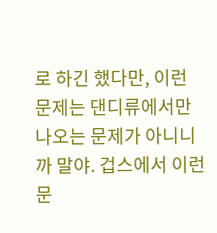로 하긴 했다만, 이런 문제는 댄디류에서만 나오는 문제가 아니니까 말야. 겁스에서 이런 문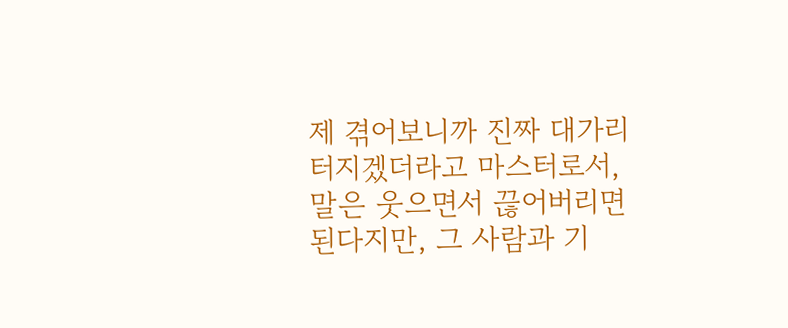제 겪어보니까 진짜 대가리 터지겠더라고 마스터로서, 말은 웃으면서 끊어버리면 된다지만, 그 사람과 기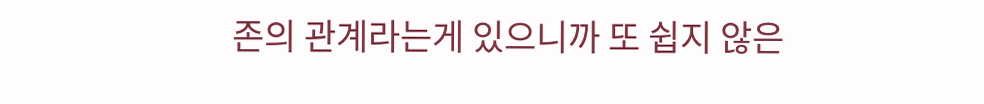존의 관계라는게 있으니까 또 쉽지 않은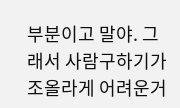부분이고 말야. 그래서 사람구하기가 조올라게 어려운거